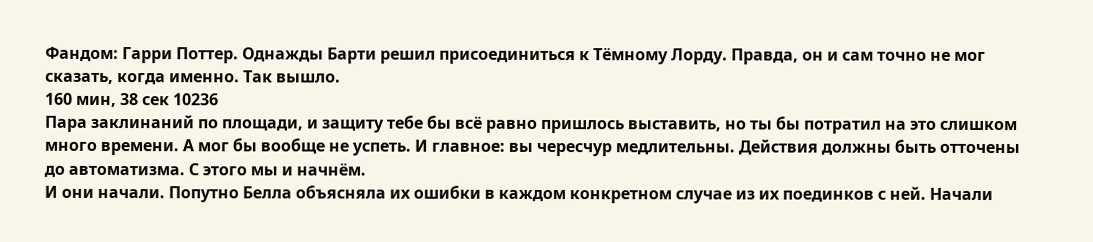Фандом: Гарри Поттер. Однажды Барти решил присоединиться к Тёмному Лорду. Правда, он и сам точно не мог сказать, когда именно. Так вышло.
160 мин, 38 сек 10236
Пара заклинаний по площади, и защиту тебе бы всё равно пришлось выставить, но ты бы потратил на это слишком много времени. А мог бы вообще не успеть. И главное: вы чересчур медлительны. Действия должны быть отточены до автоматизма. С этого мы и начнём.
И они начали. Попутно Белла объясняла их ошибки в каждом конкретном случае из их поединков с ней. Начали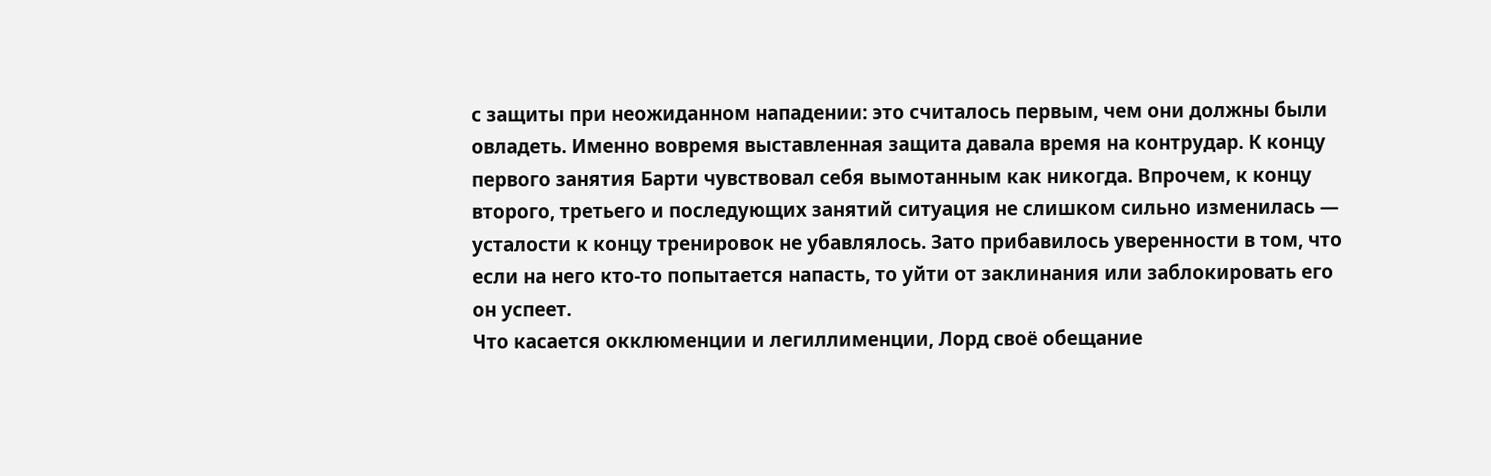с защиты при неожиданном нападении: это считалось первым, чем они должны были овладеть. Именно вовремя выставленная защита давала время на контрудар. К концу первого занятия Барти чувствовал себя вымотанным как никогда. Впрочем, к концу второго, третьего и последующих занятий ситуация не слишком сильно изменилась — усталости к концу тренировок не убавлялось. Зато прибавилось уверенности в том, что если на него кто-то попытается напасть, то уйти от заклинания или заблокировать его он успеет.
Что касается окклюменции и легиллименции, Лорд своё обещание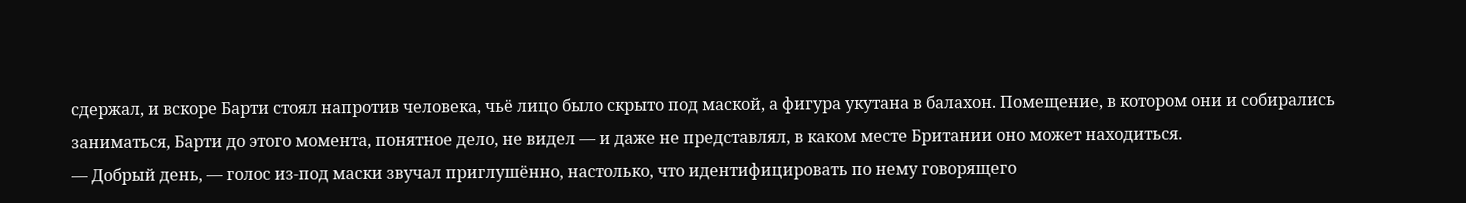сдержал, и вскоре Барти стоял напротив человека, чьё лицо было скрыто под маской, а фигура укутана в балахон. Помещение, в котором они и собирались заниматься, Барти до этого момента, понятное дело, не видел — и даже не представлял, в каком месте Британии оно может находиться.
— Добрый день, — голос из-под маски звучал приглушённо, настолько, что идентифицировать по нему говорящего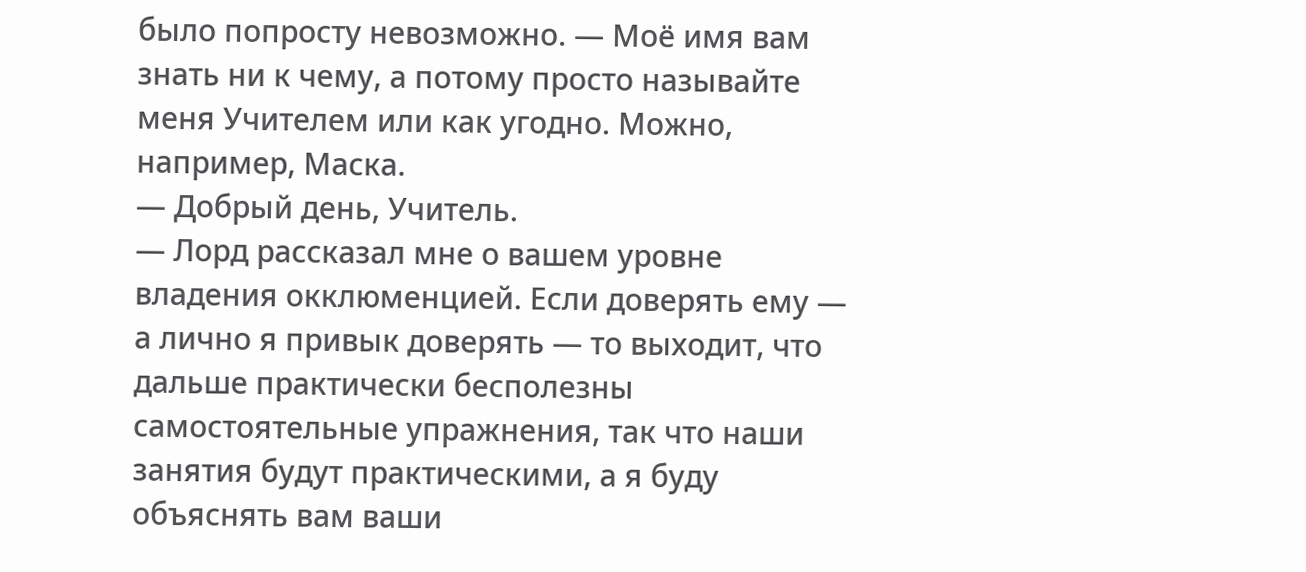было попросту невозможно. — Моё имя вам знать ни к чему, а потому просто называйте меня Учителем или как угодно. Можно, например, Маска.
— Добрый день, Учитель.
— Лорд рассказал мне о вашем уровне владения окклюменцией. Если доверять ему — а лично я привык доверять — то выходит, что дальше практически бесполезны самостоятельные упражнения, так что наши занятия будут практическими, а я буду объяснять вам ваши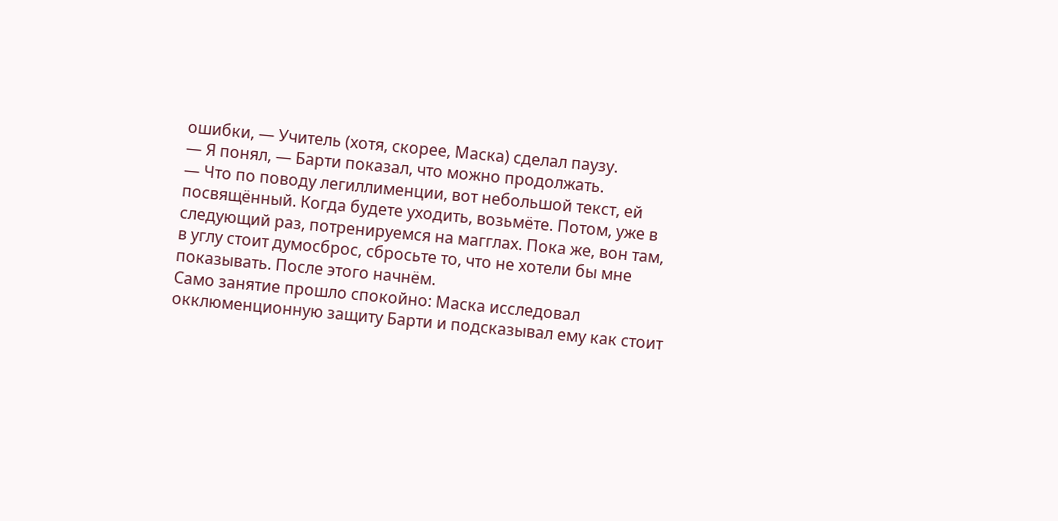ошибки, — Учитель (хотя, скорее, Маска) сделал паузу.
— Я понял, — Барти показал, что можно продолжать.
— Что по поводу легиллименции, вот небольшой текст, ей посвящённый. Когда будете уходить, возьмёте. Потом, уже в следующий раз, потренируемся на магглах. Пока же, вон там, в углу стоит думосброс, сбросьте то, что не хотели бы мне показывать. После этого начнём.
Само занятие прошло спокойно: Маска исследовал окклюменционную защиту Барти и подсказывал ему как стоит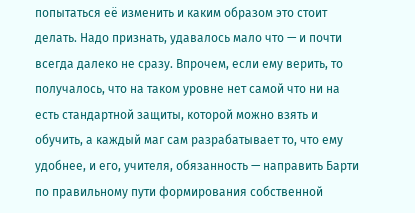попытаться её изменить и каким образом это стоит делать. Надо признать, удавалось мало что — и почти всегда далеко не сразу. Впрочем, если ему верить, то получалось, что на таком уровне нет самой что ни на есть стандартной защиты, которой можно взять и обучить, а каждый маг сам разрабатывает то, что ему удобнее, и его, учителя, обязанность — направить Барти по правильному пути формирования собственной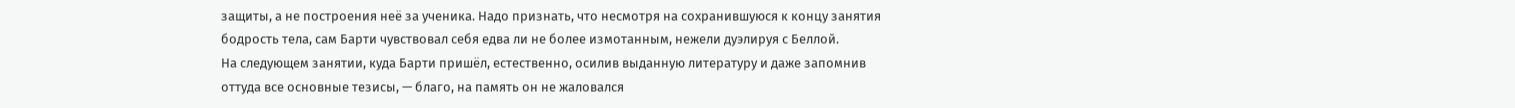защиты, а не построения неё за ученика. Надо признать, что несмотря на сохранившуюся к концу занятия бодрость тела, сам Барти чувствовал себя едва ли не более измотанным, нежели дуэлируя с Беллой.
На следующем занятии, куда Барти пришёл, естественно, осилив выданную литературу и даже запомнив оттуда все основные тезисы, — благо, на память он не жаловался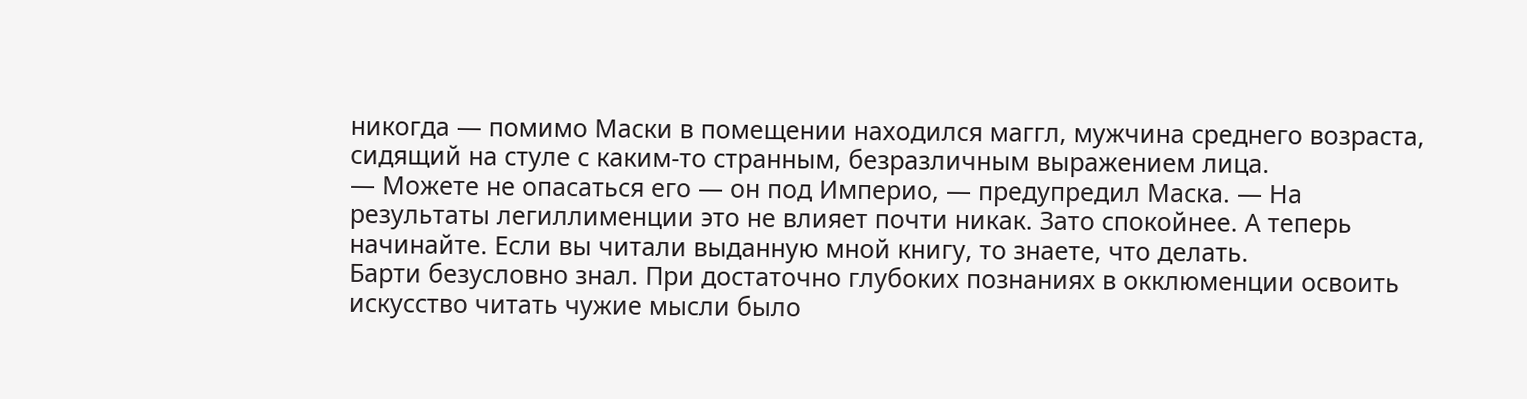никогда — помимо Маски в помещении находился маггл, мужчина среднего возраста, сидящий на стуле с каким-то странным, безразличным выражением лица.
— Можете не опасаться его — он под Империо, — предупредил Маска. — На результаты легиллименции это не влияет почти никак. Зато спокойнее. А теперь начинайте. Если вы читали выданную мной книгу, то знаете, что делать.
Барти безусловно знал. При достаточно глубоких познаниях в окклюменции освоить искусство читать чужие мысли было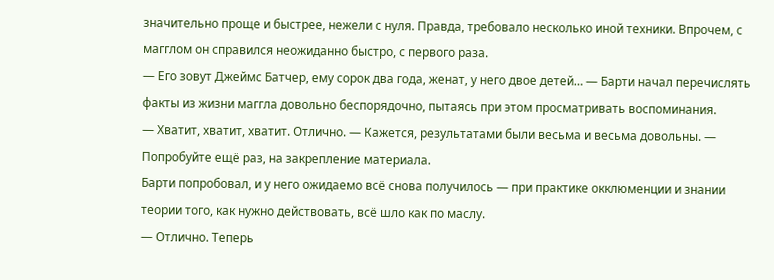значительно проще и быстрее, нежели с нуля. Правда, требовало несколько иной техники. Впрочем, с магглом он справился неожиданно быстро, с первого раза.
— Его зовут Джеймс Батчер, ему сорок два года, женат, у него двое детей… — Барти начал перечислять факты из жизни маггла довольно беспорядочно, пытаясь при этом просматривать воспоминания.
— Хватит, хватит, хватит. Отлично. — Кажется, результатами были весьма и весьма довольны. — Попробуйте ещё раз, на закрепление материала.
Барти попробовал, и у него ожидаемо всё снова получилось — при практике окклюменции и знании теории того, как нужно действовать, всё шло как по маслу.
— Отлично. Теперь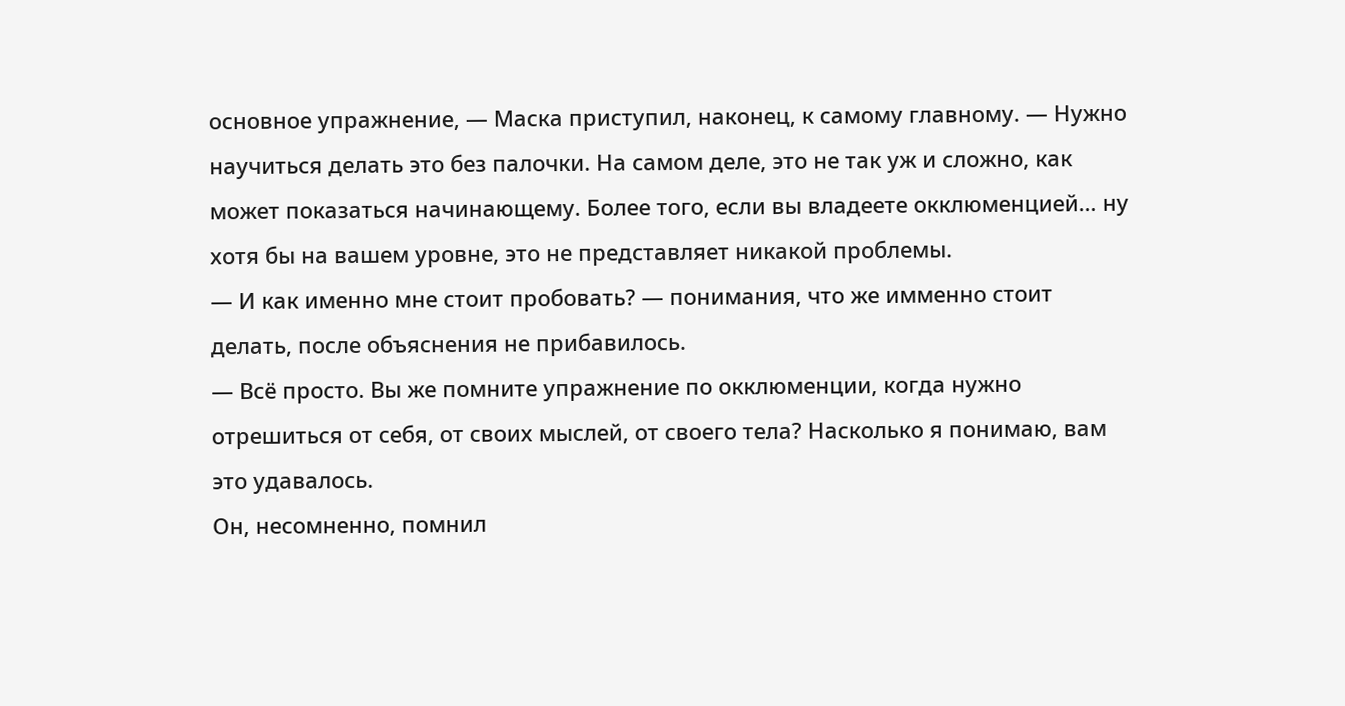основное упражнение, — Маска приступил, наконец, к самому главному. — Нужно научиться делать это без палочки. На самом деле, это не так уж и сложно, как может показаться начинающему. Более того, если вы владеете окклюменцией… ну хотя бы на вашем уровне, это не представляет никакой проблемы.
— И как именно мне стоит пробовать? — понимания, что же имменно стоит делать, после объяснения не прибавилось.
— Всё просто. Вы же помните упражнение по окклюменции, когда нужно отрешиться от себя, от своих мыслей, от своего тела? Насколько я понимаю, вам это удавалось.
Он, несомненно, помнил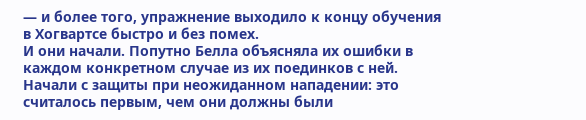— и более того, упражнение выходило к концу обучения в Хогвартсе быстро и без помех.
И они начали. Попутно Белла объясняла их ошибки в каждом конкретном случае из их поединков с ней. Начали с защиты при неожиданном нападении: это считалось первым, чем они должны были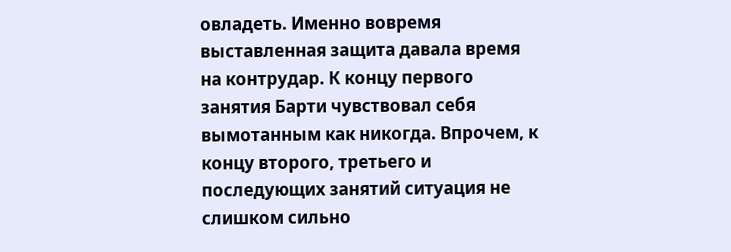овладеть. Именно вовремя выставленная защита давала время на контрудар. К концу первого занятия Барти чувствовал себя вымотанным как никогда. Впрочем, к концу второго, третьего и последующих занятий ситуация не слишком сильно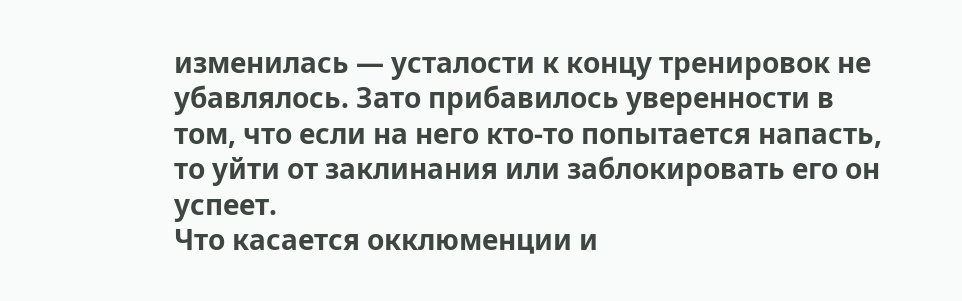изменилась — усталости к концу тренировок не убавлялось. Зато прибавилось уверенности в том, что если на него кто-то попытается напасть, то уйти от заклинания или заблокировать его он успеет.
Что касается окклюменции и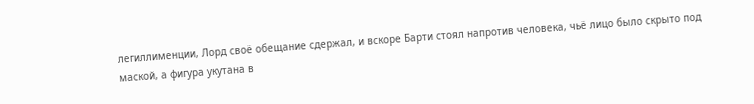легиллименции, Лорд своё обещание сдержал, и вскоре Барти стоял напротив человека, чьё лицо было скрыто под маской, а фигура укутана в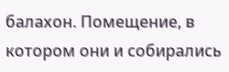балахон. Помещение, в котором они и собирались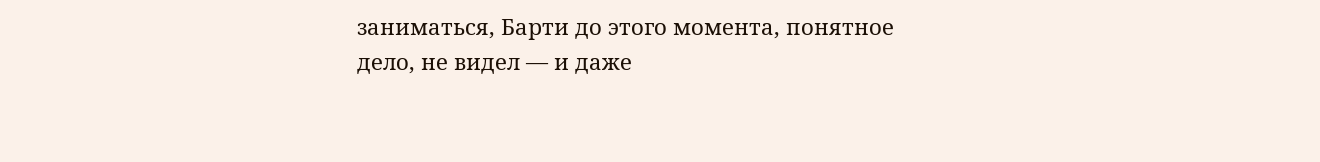заниматься, Барти до этого момента, понятное дело, не видел — и даже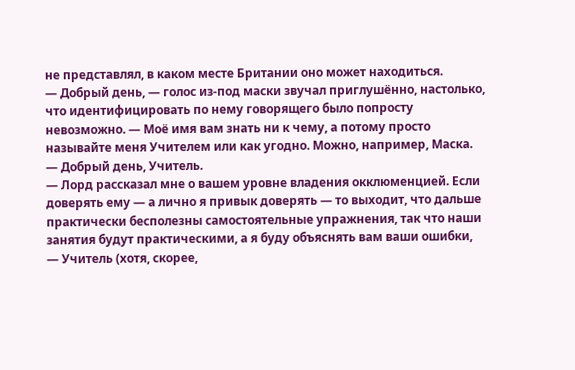не представлял, в каком месте Британии оно может находиться.
— Добрый день, — голос из-под маски звучал приглушённо, настолько, что идентифицировать по нему говорящего было попросту невозможно. — Моё имя вам знать ни к чему, а потому просто называйте меня Учителем или как угодно. Можно, например, Маска.
— Добрый день, Учитель.
— Лорд рассказал мне о вашем уровне владения окклюменцией. Если доверять ему — а лично я привык доверять — то выходит, что дальше практически бесполезны самостоятельные упражнения, так что наши занятия будут практическими, а я буду объяснять вам ваши ошибки, — Учитель (хотя, скорее,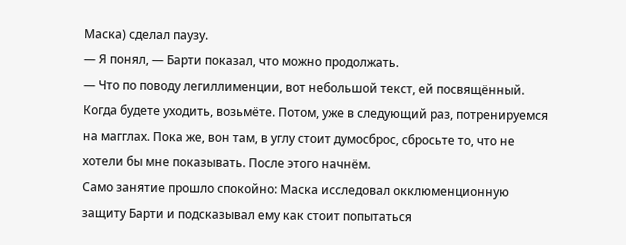Маска) сделал паузу.
— Я понял, — Барти показал, что можно продолжать.
— Что по поводу легиллименции, вот небольшой текст, ей посвящённый. Когда будете уходить, возьмёте. Потом, уже в следующий раз, потренируемся на магглах. Пока же, вон там, в углу стоит думосброс, сбросьте то, что не хотели бы мне показывать. После этого начнём.
Само занятие прошло спокойно: Маска исследовал окклюменционную защиту Барти и подсказывал ему как стоит попытаться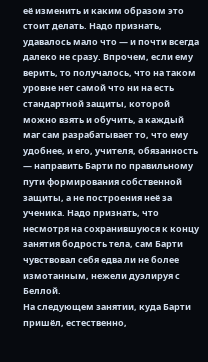её изменить и каким образом это стоит делать. Надо признать, удавалось мало что — и почти всегда далеко не сразу. Впрочем, если ему верить, то получалось, что на таком уровне нет самой что ни на есть стандартной защиты, которой можно взять и обучить, а каждый маг сам разрабатывает то, что ему удобнее, и его, учителя, обязанность — направить Барти по правильному пути формирования собственной защиты, а не построения неё за ученика. Надо признать, что несмотря на сохранившуюся к концу занятия бодрость тела, сам Барти чувствовал себя едва ли не более измотанным, нежели дуэлируя с Беллой.
На следующем занятии, куда Барти пришёл, естественно,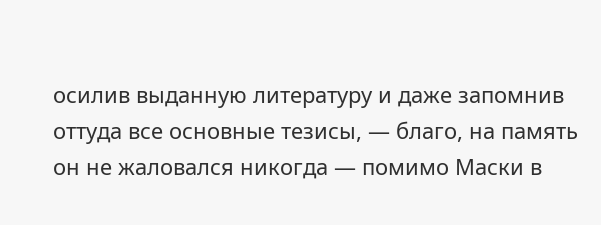осилив выданную литературу и даже запомнив оттуда все основные тезисы, — благо, на память он не жаловался никогда — помимо Маски в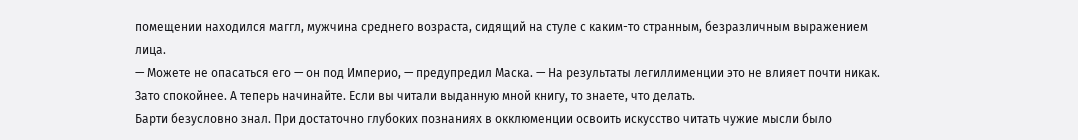помещении находился маггл, мужчина среднего возраста, сидящий на стуле с каким-то странным, безразличным выражением лица.
— Можете не опасаться его — он под Империо, — предупредил Маска. — На результаты легиллименции это не влияет почти никак. Зато спокойнее. А теперь начинайте. Если вы читали выданную мной книгу, то знаете, что делать.
Барти безусловно знал. При достаточно глубоких познаниях в окклюменции освоить искусство читать чужие мысли было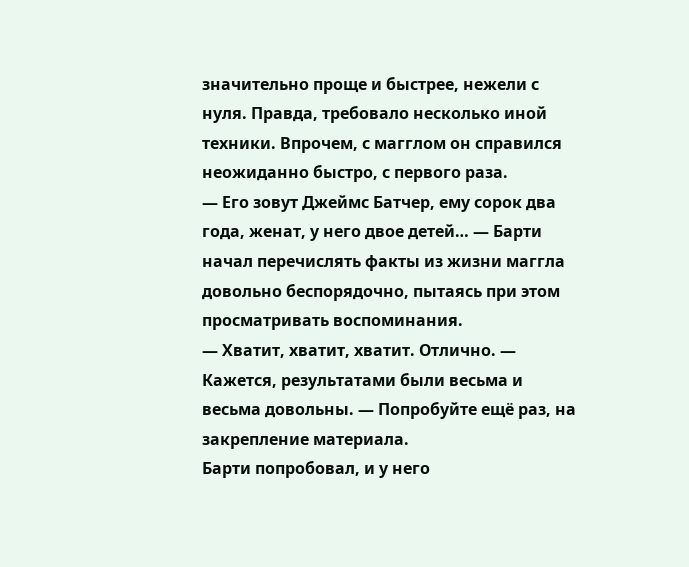значительно проще и быстрее, нежели с нуля. Правда, требовало несколько иной техники. Впрочем, с магглом он справился неожиданно быстро, с первого раза.
— Его зовут Джеймс Батчер, ему сорок два года, женат, у него двое детей… — Барти начал перечислять факты из жизни маггла довольно беспорядочно, пытаясь при этом просматривать воспоминания.
— Хватит, хватит, хватит. Отлично. — Кажется, результатами были весьма и весьма довольны. — Попробуйте ещё раз, на закрепление материала.
Барти попробовал, и у него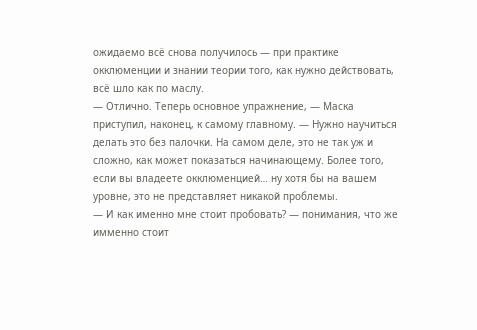ожидаемо всё снова получилось — при практике окклюменции и знании теории того, как нужно действовать, всё шло как по маслу.
— Отлично. Теперь основное упражнение, — Маска приступил, наконец, к самому главному. — Нужно научиться делать это без палочки. На самом деле, это не так уж и сложно, как может показаться начинающему. Более того, если вы владеете окклюменцией… ну хотя бы на вашем уровне, это не представляет никакой проблемы.
— И как именно мне стоит пробовать? — понимания, что же имменно стоит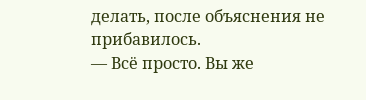делать, после объяснения не прибавилось.
— Всё просто. Вы же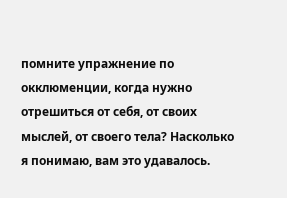помните упражнение по окклюменции, когда нужно отрешиться от себя, от своих мыслей, от своего тела? Насколько я понимаю, вам это удавалось.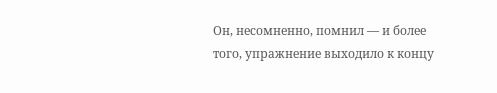Он, несомненно, помнил — и более того, упражнение выходило к концу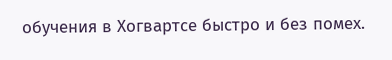обучения в Хогвартсе быстро и без помех.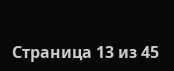Страница 13 из 45